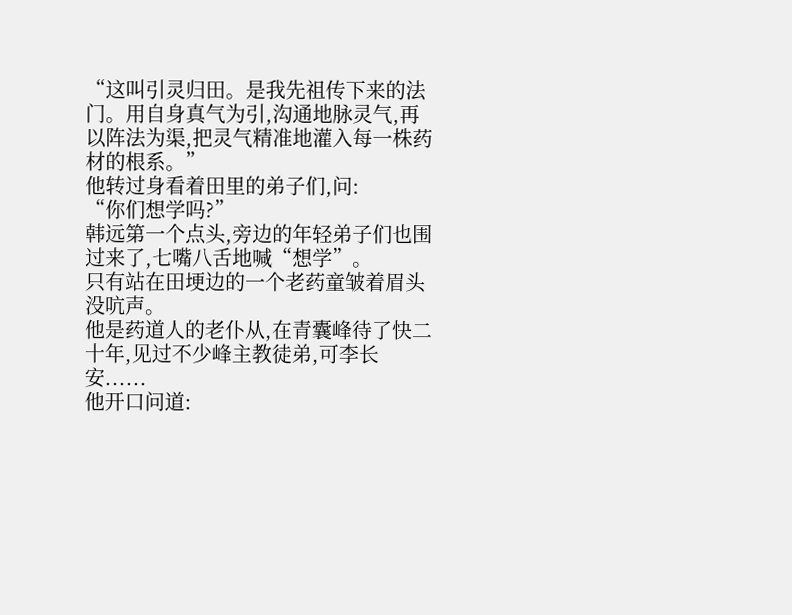“这叫引灵归田。是我先祖传下来的法门。用自身真气为引,沟通地脉灵气,再以阵法为渠,把灵气精准地灌入每一株药材的根系。”
他转过身看着田里的弟子们,问:
“你们想学吗?”
韩远第一个点头,旁边的年轻弟子们也围过来了,七嘴八舌地喊“想学”。
只有站在田埂边的一个老药童皱着眉头没吭声。
他是药道人的老仆从,在青囊峰待了快二十年,见过不少峰主教徒弟,可李长安......
他开口问道: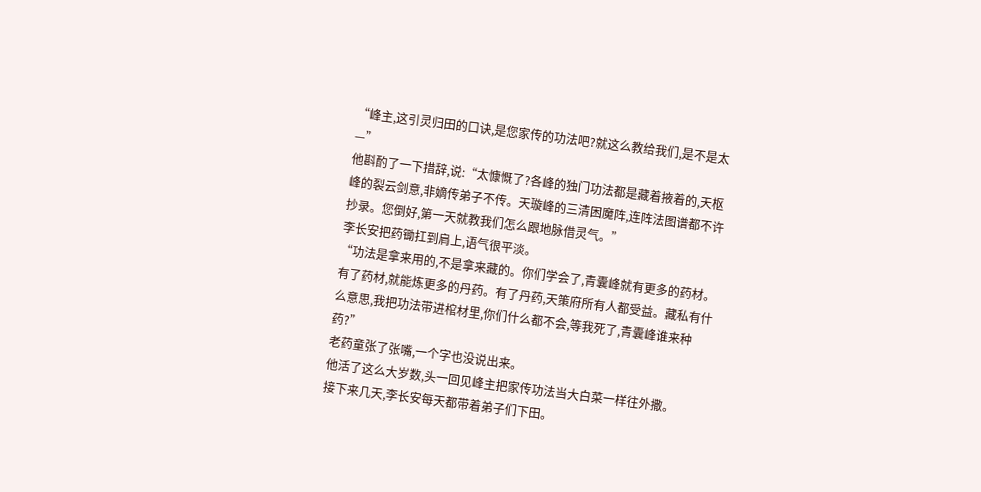“峰主,这引灵归田的口诀,是您家传的功法吧?就这么教给我们,是不是太—”
他斟酌了一下措辞,说:“太慷慨了?各峰的独门功法都是藏着掖着的,天枢峰的裂云剑意,非嫡传弟子不传。天璇峰的三清困魔阵,连阵法图谱都不许抄录。您倒好,第一天就教我们怎么跟地脉借灵气。”
李长安把药锄扛到肩上,语气很平淡。
“功法是拿来用的,不是拿来藏的。你们学会了,青囊峰就有更多的药材。有了药材,就能炼更多的丹药。有了丹药,天策府所有人都受益。藏私有什么意思,我把功法带进棺材里,你们什么都不会,等我死了,青囊峰谁来种药?”
老药童张了张嘴,一个字也没说出来。
他活了这么大岁数,头一回见峰主把家传功法当大白菜一样往外撒。
接下来几天,李长安每天都带着弟子们下田。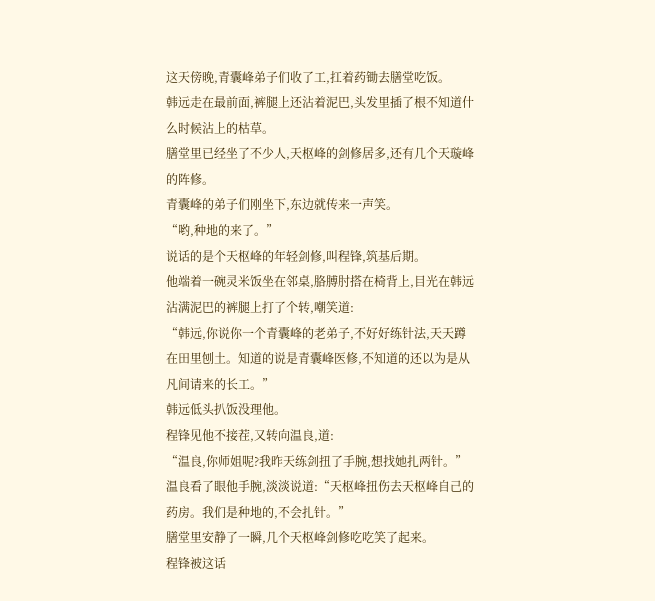这天傍晚,青囊峰弟子们收了工,扛着药锄去膳堂吃饭。
韩远走在最前面,裤腿上还沾着泥巴,头发里插了根不知道什么时候沾上的枯草。
膳堂里已经坐了不少人,天枢峰的剑修居多,还有几个天璇峰的阵修。
青囊峰的弟子们刚坐下,东边就传来一声笑。
“哟,种地的来了。”
说话的是个天枢峰的年轻剑修,叫程锋,筑基后期。
他端着一碗灵米饭坐在邻桌,胳膊肘搭在椅背上,目光在韩远沾满泥巴的裤腿上打了个转,嘲笑道:
“韩远,你说你一个青囊峰的老弟子,不好好练针法,天天蹲在田里刨土。知道的说是青囊峰医修,不知道的还以为是从凡间请来的长工。”
韩远低头扒饭没理他。
程锋见他不接茬,又转向温良,道:
“温良,你师姐呢?我昨天练剑扭了手腕,想找她扎两针。”
温良看了眼他手腕,淡淡说道:“天枢峰扭伤去天枢峰自己的药房。我们是种地的,不会扎针。”
膳堂里安静了一瞬,几个天枢峰剑修吃吃笑了起来。
程锋被这话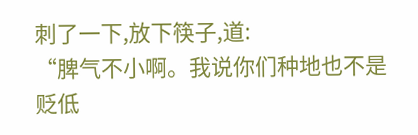刺了一下,放下筷子,道:
“脾气不小啊。我说你们种地也不是贬低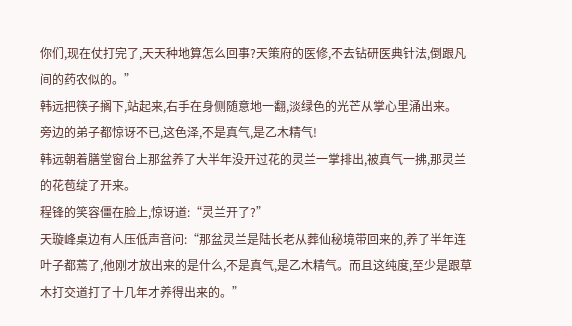你们,现在仗打完了,天天种地算怎么回事?天策府的医修,不去钻研医典针法,倒跟凡间的药农似的。”
韩远把筷子搁下,站起来,右手在身侧随意地一翻,淡绿色的光芒从掌心里涌出来。
旁边的弟子都惊讶不已,这色泽,不是真气,是乙木精气!
韩远朝着膳堂窗台上那盆养了大半年没开过花的灵兰一掌排出,被真气一拂,那灵兰的花苞绽了开来。
程锋的笑容僵在脸上,惊讶道:“灵兰开了?”
天璇峰桌边有人压低声音问:“那盆灵兰是陆长老从葬仙秘境带回来的,养了半年连叶子都蔫了,他刚才放出来的是什么,不是真气,是乙木精气。而且这纯度,至少是跟草木打交道打了十几年才养得出来的。”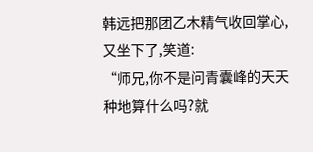韩远把那团乙木精气收回掌心,又坐下了,笑道:
“师兄,你不是问青囊峰的天天种地算什么吗?就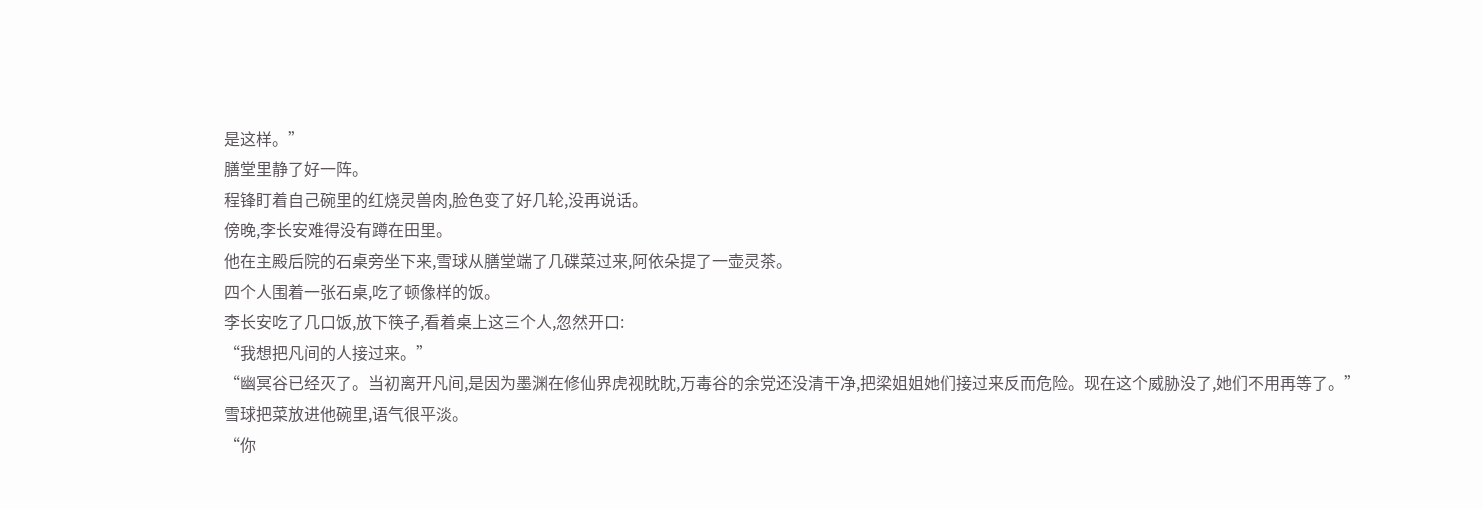是这样。”
膳堂里静了好一阵。
程锋盯着自己碗里的红烧灵兽肉,脸色变了好几轮,没再说话。
傍晚,李长安难得没有蹲在田里。
他在主殿后院的石桌旁坐下来,雪球从膳堂端了几碟菜过来,阿依朵提了一壶灵茶。
四个人围着一张石桌,吃了顿像样的饭。
李长安吃了几口饭,放下筷子,看着桌上这三个人,忽然开口:
“我想把凡间的人接过来。”
“幽冥谷已经灭了。当初离开凡间,是因为墨渊在修仙界虎视眈眈,万毒谷的余党还没清干净,把梁姐姐她们接过来反而危险。现在这个威胁没了,她们不用再等了。”
雪球把菜放进他碗里,语气很平淡。
“你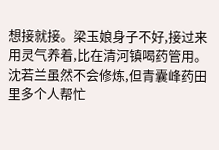想接就接。梁玉娘身子不好,接过来用灵气养着,比在清河镇喝药管用。沈若兰虽然不会修炼,但青囊峰药田里多个人帮忙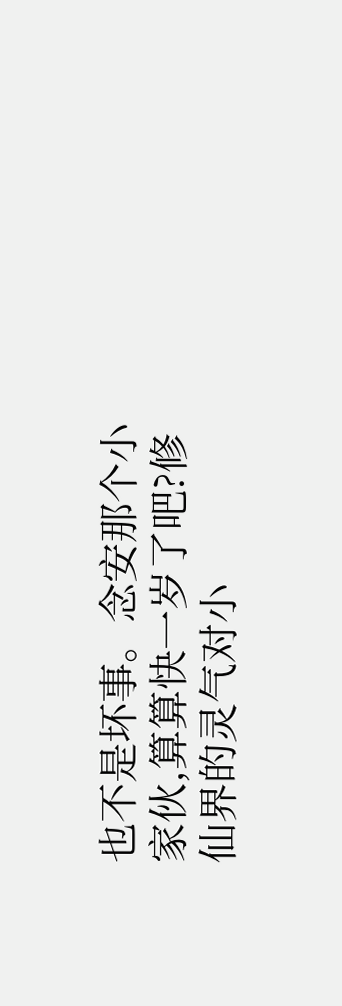也不是坏事。念安那个小家伙,算算快一岁了吧?修仙界的灵气对小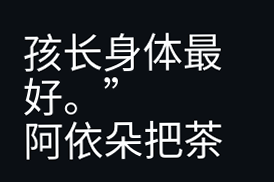孩长身体最好。”
阿依朵把茶